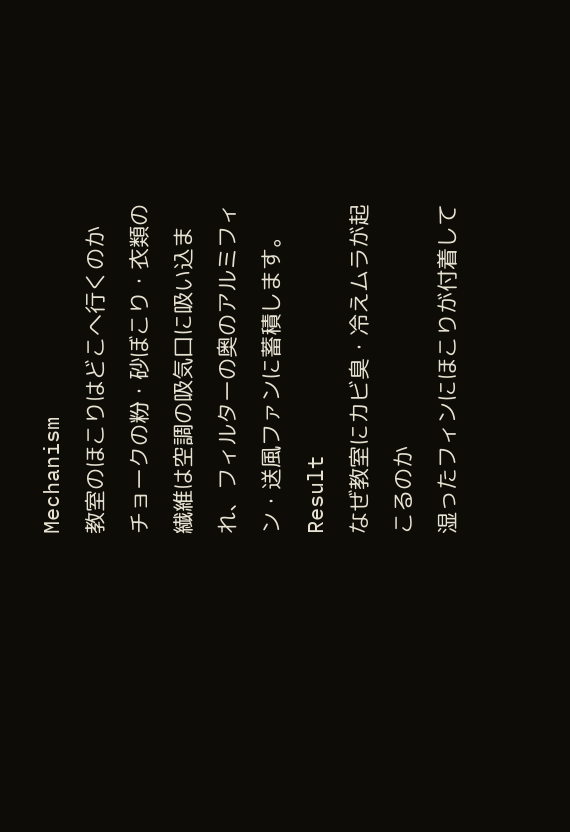Mechanism
教室のほこりはどこへ行くのか
チョークの粉・砂ぼこり・衣類の繊維は空調の吸気口に吸い込まれ、フィルターの奥のアルミフィン・送風ファンに蓄積します。
Result
なぜ教室にカビ臭・冷えムラが起こるのか
湿ったフィンにほこりが付着して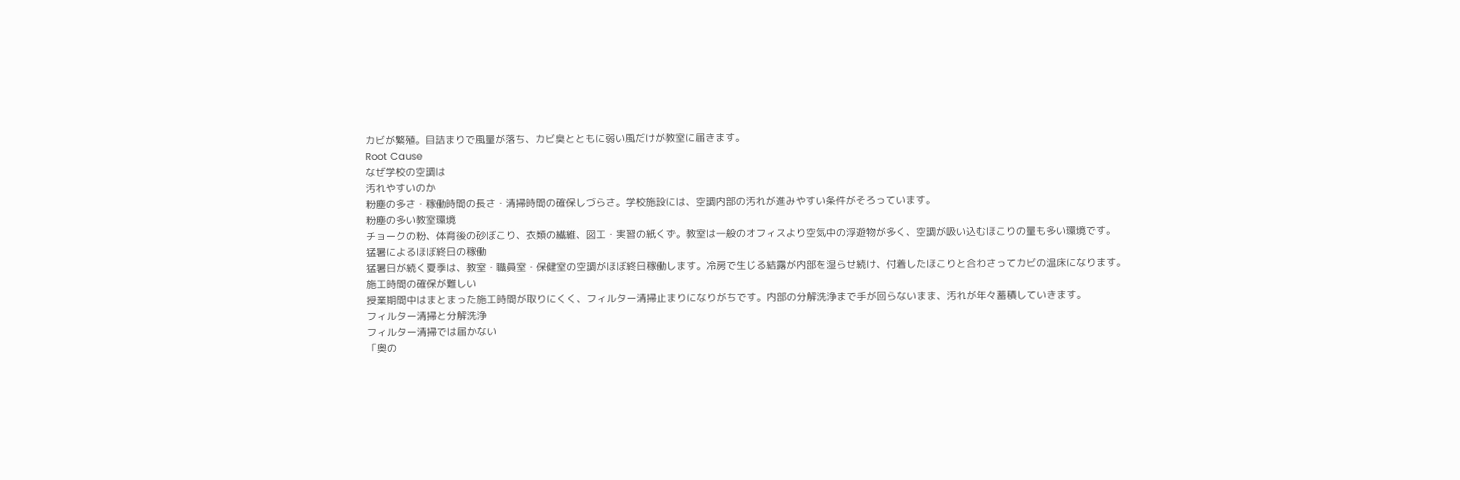カビが繁殖。目詰まりで風量が落ち、カビ臭とともに弱い風だけが教室に届きます。
Root Cause
なぜ学校の空調は
汚れやすいのか
粉塵の多さ・稼働時間の長さ・清掃時間の確保しづらさ。学校施設には、空調内部の汚れが進みやすい条件がそろっています。
粉塵の多い教室環境
チョークの粉、体育後の砂ぼこり、衣類の繊維、図工・実習の紙くず。教室は一般のオフィスより空気中の浮遊物が多く、空調が吸い込むほこりの量も多い環境です。
猛暑によるほぼ終日の稼働
猛暑日が続く夏季は、教室・職員室・保健室の空調がほぼ終日稼働します。冷房で生じる結露が内部を湿らせ続け、付着したほこりと合わさってカビの温床になります。
施工時間の確保が難しい
授業期間中はまとまった施工時間が取りにくく、フィルター清掃止まりになりがちです。内部の分解洗浄まで手が回らないまま、汚れが年々蓄積していきます。
フィルター清掃と分解洗浄
フィルター清掃では届かない
「奥の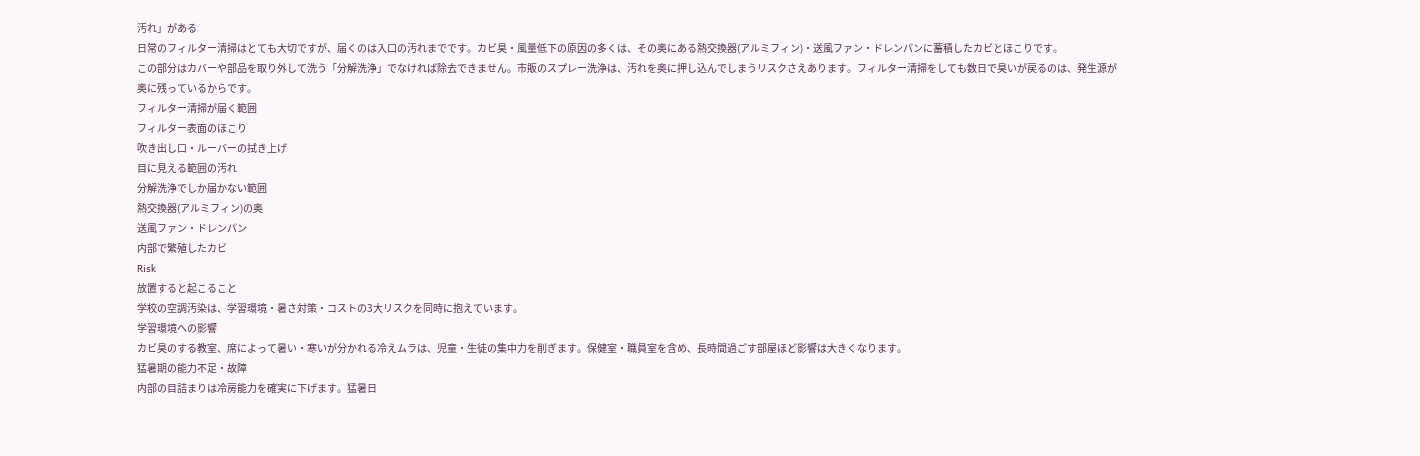汚れ」がある
日常のフィルター清掃はとても大切ですが、届くのは入口の汚れまでです。カビ臭・風量低下の原因の多くは、その奥にある熱交換器(アルミフィン)・送風ファン・ドレンパンに蓄積したカビとほこりです。
この部分はカバーや部品を取り外して洗う「分解洗浄」でなければ除去できません。市販のスプレー洗浄は、汚れを奥に押し込んでしまうリスクさえあります。フィルター清掃をしても数日で臭いが戻るのは、発生源が奥に残っているからです。
フィルター清掃が届く範囲
フィルター表面のほこり
吹き出し口・ルーバーの拭き上げ
目に見える範囲の汚れ
分解洗浄でしか届かない範囲
熱交換器(アルミフィン)の奥
送風ファン・ドレンパン
内部で繁殖したカビ
Risk
放置すると起こること
学校の空調汚染は、学習環境・暑さ対策・コストの3大リスクを同時に抱えています。
学習環境への影響
カビ臭のする教室、席によって暑い・寒いが分かれる冷えムラは、児童・生徒の集中力を削ぎます。保健室・職員室を含め、長時間過ごす部屋ほど影響は大きくなります。
猛暑期の能力不足・故障
内部の目詰まりは冷房能力を確実に下げます。猛暑日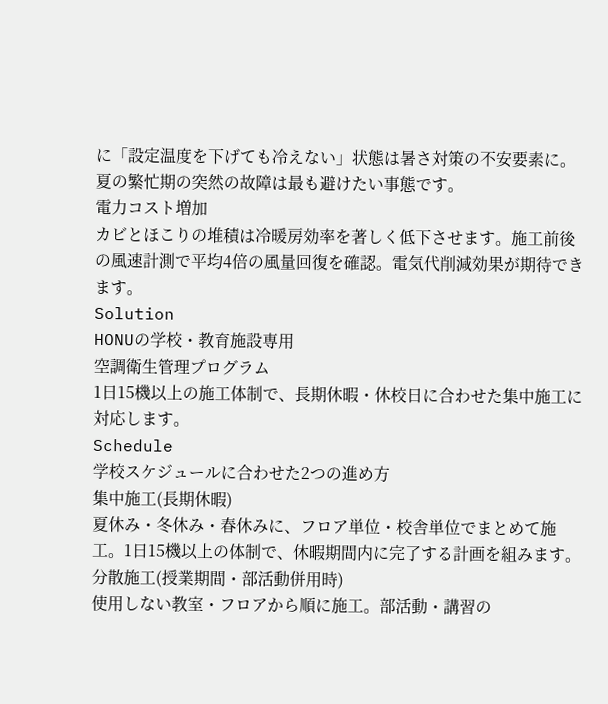に「設定温度を下げても冷えない」状態は暑さ対策の不安要素に。夏の繁忙期の突然の故障は最も避けたい事態です。
電力コスト増加
カビとほこりの堆積は冷暖房効率を著しく低下させます。施工前後の風速計測で平均4倍の風量回復を確認。電気代削減効果が期待できます。
Solution
HONUの学校・教育施設専用
空調衛生管理プログラム
1日15機以上の施工体制で、長期休暇・休校日に合わせた集中施工に対応します。
Schedule
学校スケジュールに合わせた2つの進め方
集中施工(長期休暇)
夏休み・冬休み・春休みに、フロア単位・校舎単位でまとめて施工。1日15機以上の体制で、休暇期間内に完了する計画を組みます。
分散施工(授業期間・部活動併用時)
使用しない教室・フロアから順に施工。部活動・講習の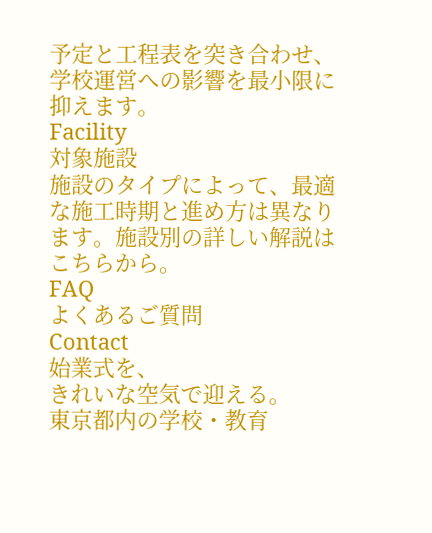予定と工程表を突き合わせ、学校運営への影響を最小限に抑えます。
Facility
対象施設
施設のタイプによって、最適な施工時期と進め方は異なります。施設別の詳しい解説はこちらから。
FAQ
よくあるご質問
Contact
始業式を、
きれいな空気で迎える。
東京都内の学校・教育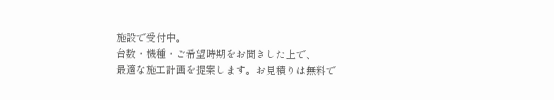施設で受付中。
台数・機種・ご希望時期をお聞きした上で、
最適な施工計画を提案します。お見積りは無料で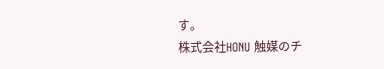す。
株式会社HONU 触媒のチ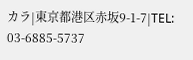カラ|東京都港区赤坂9-1-7|TEL: 03-6885-5737